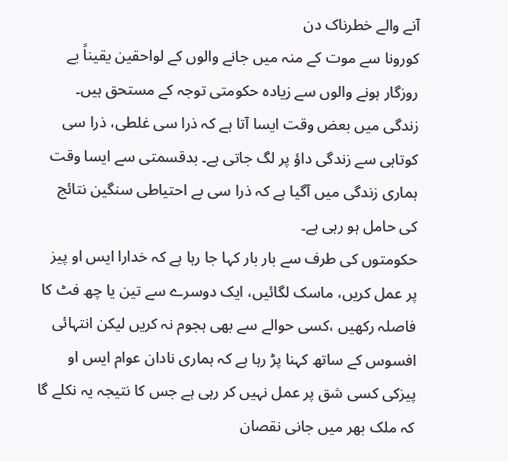آنے والے خطرناک دن
کورونا سے موت کے منہ میں جانے والوں کے لواحقین یقیناً بے روزگار ہونے والوں سے زیادہ حکومتی توجہ کے مستحق ہیں۔
زندگی میں بعض وقت ایسا آتا ہے کہ ذرا سی غلطی، ذرا سی کوتاہی سے زندگی داؤ پر لگ جاتی ہے۔ بدقسمتی سے ایسا وقت ہماری زندگی میں آگیا ہے کہ ذرا سی بے احتیاطی سنگین نتائج کی حامل ہو رہی ہے۔
حکومتوں کی طرف سے بار بار کہا جا رہا ہے کہ خدارا ایس او پیز پر عمل کریں، ماسک لگائیں، ایک دوسرے سے تین یا چھ فٹ کا فاصلہ رکھیں ،کسی حوالے سے بھی ہجوم نہ کریں لیکن انتہائی افسوس کے ساتھ کہنا پڑ رہا ہے کہ ہماری نادان عوام ایس او پیزکی کسی شق پر عمل نہیں کر رہی ہے جس کا نتیجہ یہ نکلے گا کہ ملک بھر میں جانی نقصان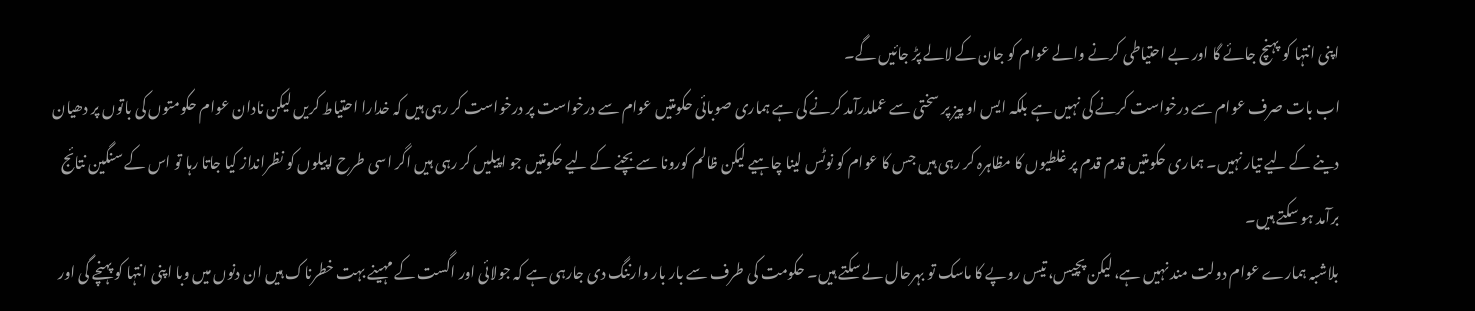اپنی انتہا کو پہنچ جائے گا اور بے احتیاطی کرنے والے عوام کو جان کے لالے پڑ جائیں گے۔
اب بات صرف عوام سے درخواست کرنے کی نہیں ہے بلکہ ایس او پیز پر سختی سے عملدرآمد کرنے کی ہے ہماری صوبائی حکومتیں عوام سے درخواست پر درخواست کر رہی ہیں کہ خدارا احتیاط کریں لیکن نادان عوام حکومتوں کی باتوں پر دھیان دینے کے لیے تیار نہیں۔ ہماری حکومتیں قدم قدم پر غلطیوں کا مظاہرہ کر رہی ہیں جس کا عوام کو نوٹس لینا چاہیے لیکن ظالم کورونا سے بچنے کے لیے حکومتیں جو اپیلیں کر رہی ہیں اگر اسی طرح اپیلوں کو نظرانداز کیا جاتا رہا تو اس کے سنگین نتائج برآمد ہو سکتے ہیں۔
بلاشبہ ہمارے عوام دولت مند نہیں ہے، لیکن پچیس، تیس روپے کا ماسک تو بہرحال لے سکتے ہیں۔ حکومت کی طرف سے بار بار وارننگ دی جارہی ہے کہ جولائی اور اگست کے مہینے بہت خطرناک ہیں ان دنوں میں وبا اپنی انتہا کو پہنچے گی اور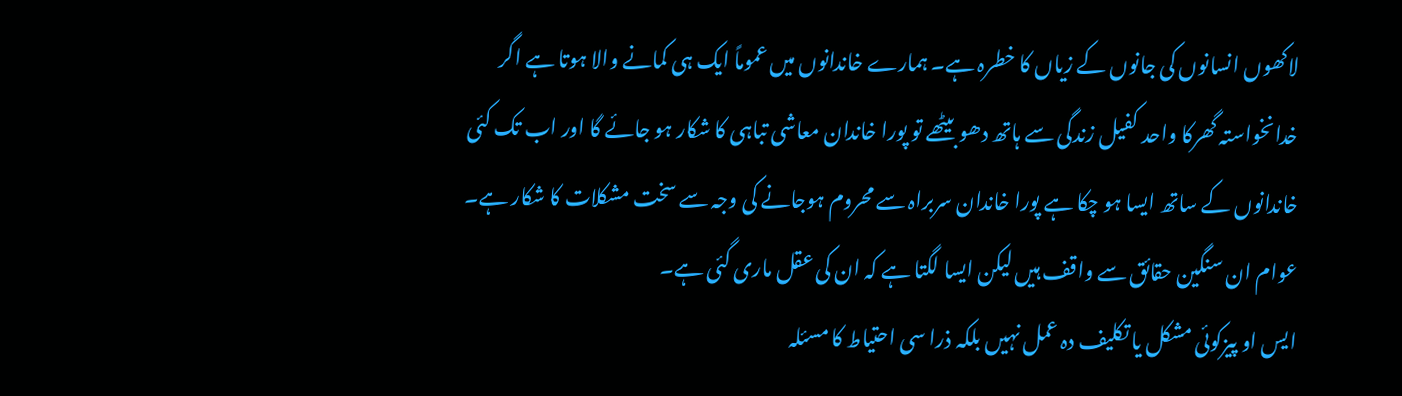لاکھوں انسانوں کی جانوں کے زیاں کا خطرہ ہے۔ ہمارے خاندانوں میں عموماً ایک ہی کمانے والا ہوتا ہے اگر خدانخواستہ گھرکا واحد کفیل زندگی سے ہاتھ دھو بیٹھے تو پورا خاندان معاشی تباہی کا شکار ہو جائے گا اور اب تک کئی خاندانوں کے ساتھ ایسا ہو چکا ہے پورا خاندان سربراہ سے محروم ہوجانے کی وجہ سے سخت مشکلات کا شکار ہے۔ عوام ان سنگین حقائق سے واقف ہیں لیکن ایسا لگتا ہے کہ ان کی عقل ماری گئی ہے۔
ایس او پیزکوئی مشکل یا تکلیف دہ عمل نہیں بلکہ ذرا سی احتیاط کا مسئلہ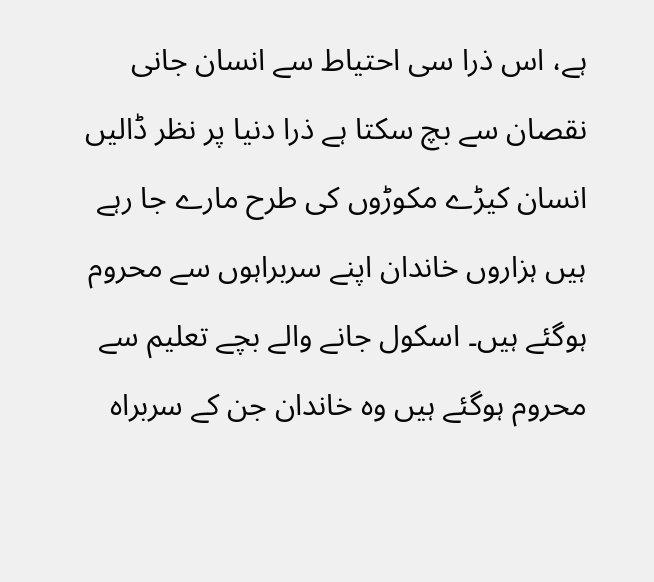ہے، اس ذرا سی احتیاط سے انسان جانی نقصان سے بچ سکتا ہے ذرا دنیا پر نظر ڈالیں انسان کیڑے مکوڑوں کی طرح مارے جا رہے ہیں ہزاروں خاندان اپنے سربراہوں سے محروم ہوگئے ہیں۔ اسکول جانے والے بچے تعلیم سے محروم ہوگئے ہیں وہ خاندان جن کے سربراہ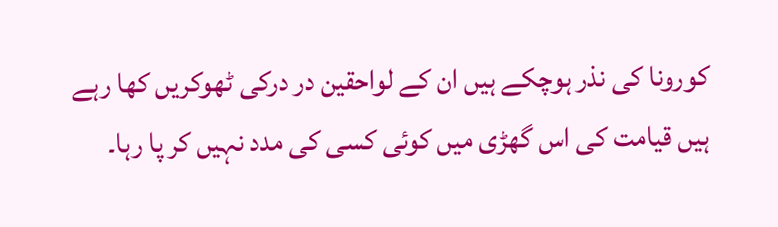کورونا کی نذر ہوچکے ہیں ان کے لواحقین در درکی ٹھوکریں کھا رہے ہیں قیامت کی اس گھڑی میں کوئی کسی کی مدد نہیں کر پا رہا۔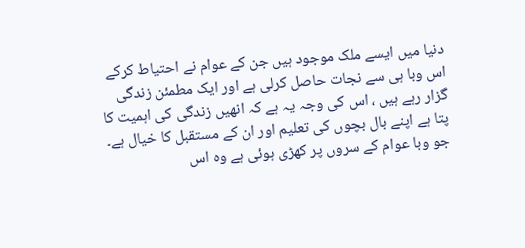دنیا میں ایسے ملک موجود ہیں جن کے عوام نے احتیاط کرکے اس وبا ہی سے نجات حاصل کرلی ہے اور ایک مطمئن زندگی گزار رہے ہیں ، اس کی وجہ یہ ہے کہ انھیں زندگی کی اہمیت کا پتا ہے اپنے بال بچوں کی تعلیم اور ان کے مستقبل کا خیال ہے۔ جو وبا عوام کے سروں پر کھڑی ہوئی ہے وہ اس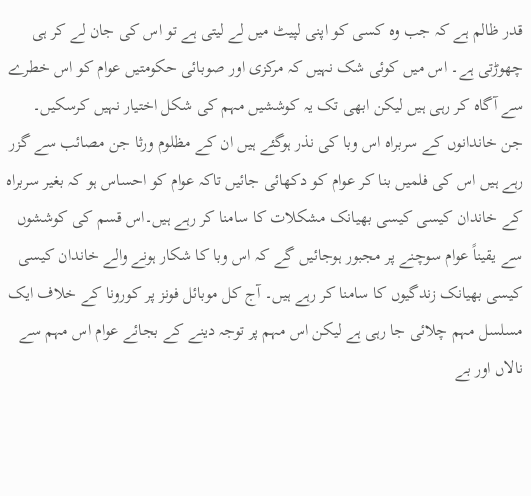قدر ظالم ہے کہ جب وہ کسی کو اپنی لپیٹ میں لے لیتی ہے تو اس کی جان لے کر ہی چھوڑتی ہے۔ اس میں کوئی شک نہیں کہ مرکزی اور صوبائی حکومتیں عوام کو اس خطرے سے آگاہ کر رہی ہیں لیکن ابھی تک یہ کوششیں مہم کی شکل اختیار نہیں کرسکیں۔
جن خاندانوں کے سربراہ اس وبا کی نذر ہوگئے ہیں ان کے مظلوم ورثا جن مصائب سے گزر رہے ہیں اس کی فلمیں بنا کر عوام کو دکھائی جائیں تاکہ عوام کو احساس ہو کہ بغیر سربراہ کے خاندان کیسی کیسی بھیانک مشکلات کا سامنا کر رہے ہیں۔اس قسم کی کوششوں سے یقیناً عوام سوچنے پر مجبور ہوجائیں گے کہ اس وبا کا شکار ہونے والے خاندان کیسی کیسی بھیانک زندگیوں کا سامنا کر رہے ہیں۔ آج کل موبائل فونز پر کورونا کے خلاف ایک مسلسل مہم چلائی جا رہی ہے لیکن اس مہم پر توجہ دینے کے بجائے عوام اس مہم سے نالاں اور بے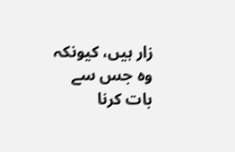زار ہیں، کیونکہ وہ جس سے بات کرنا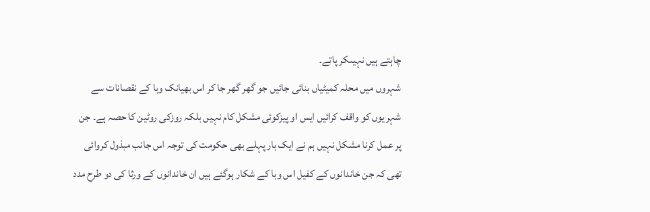چاہتے ہیں نہیںکر پاتے۔
شہروں میں محلہ کمیٹیاں بنائی جائیں جو گھر گھر جا کر اس بھیانک وبا کے نقصانات سے شہریوں کو واقف کرائیں ایس او پیزکوئی مشکل کام نہیں بلکہ روزکی روٹین کا حصہ ہے۔ جن پر عمل کرنا مشکل نہیں ہم نے ایک بار پہلے بھی حکومت کی توجہ اس جانب مبذول کروائی تھی کہ جن خاندانوں کے کفیل اس وبا کے شکار ہوگئے ہیں ان خاندانوں کے ورثا کی دو طرح مدد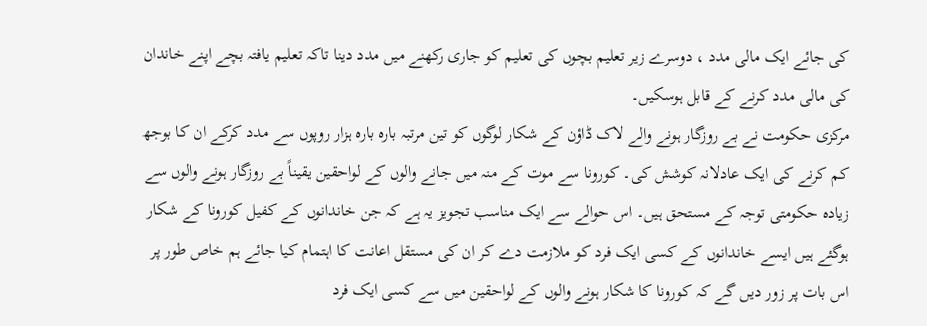کی جائے ایک مالی مدد ، دوسرے زیر تعلیم بچوں کی تعلیم کو جاری رکھنے میں مدد دینا تاکہ تعلیم یافتہ بچے اپنے خاندان کی مالی مدد کرنے کے قابل ہوسکیں۔
مرکزی حکومت نے بے روزگار ہونے والے لاک ڈاؤن کے شکار لوگوں کو تین مرتبہ بارہ بارہ ہزار روپوں سے مدد کرکے ان کا بوجھ کم کرنے کی ایک عادلانہ کوشش کی۔ کورونا سے موت کے منہ میں جانے والوں کے لواحقین یقیناً بے روزگار ہونے والوں سے زیادہ حکومتی توجہ کے مستحق ہیں۔ اس حوالے سے ایک مناسب تجویز یہ ہے کہ جن خاندانوں کے کفیل کورونا کے شکار ہوگئے ہیں ایسے خاندانوں کے کسی ایک فرد کو ملازمت دے کر ان کی مستقل اعانت کا اہتمام کیا جائے ہم خاص طور پر اس بات پر زور دیں گے کہ کورونا کا شکار ہونے والوں کے لواحقین میں سے کسی ایک فرد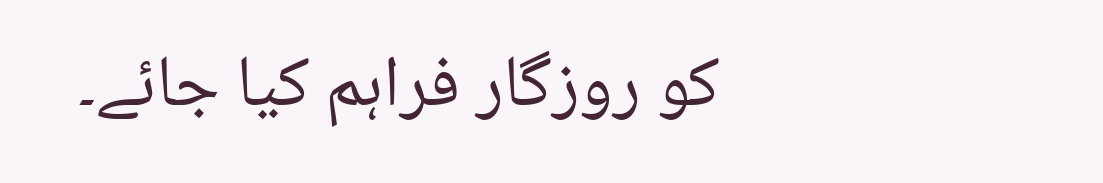کو روزگار فراہم کیا جائے۔